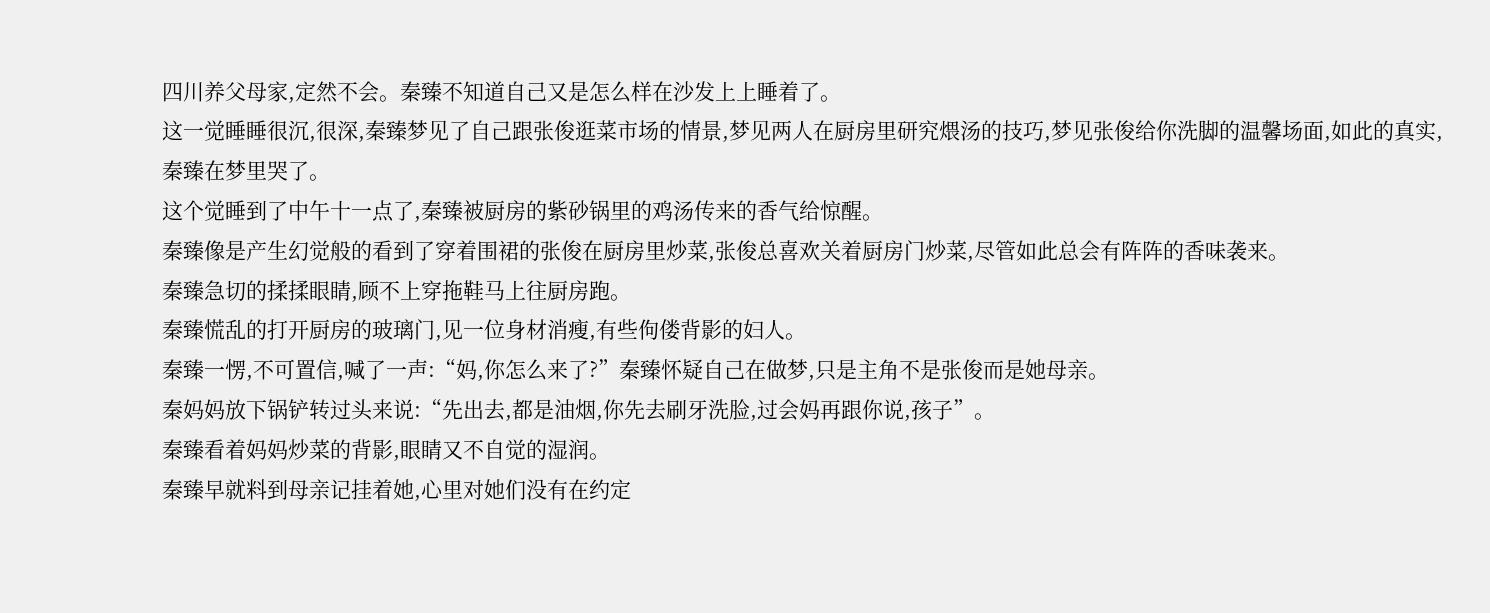四川养父母家,定然不会。秦臻不知道自己又是怎么样在沙发上上睡着了。
这一觉睡睡很沉,很深,秦臻梦见了自己跟张俊逛菜市场的情景,梦见两人在厨房里研究煨汤的技巧,梦见张俊给你洗脚的温馨场面,如此的真实,秦臻在梦里哭了。
这个觉睡到了中午十一点了,秦臻被厨房的紫砂锅里的鸡汤传来的香气给惊醒。
秦臻像是产生幻觉般的看到了穿着围裙的张俊在厨房里炒菜,张俊总喜欢关着厨房门炒菜,尽管如此总会有阵阵的香味袭来。
秦臻急切的揉揉眼睛,顾不上穿拖鞋马上往厨房跑。
秦臻慌乱的打开厨房的玻璃门,见一位身材消瘦,有些佝偻背影的妇人。
秦臻一愣,不可置信,喊了一声:“妈,你怎么来了?”秦臻怀疑自己在做梦,只是主角不是张俊而是她母亲。
秦妈妈放下锅铲转过头来说:“先出去,都是油烟,你先去刷牙洗脸,过会妈再跟你说,孩子”。
秦臻看着妈妈炒菜的背影,眼睛又不自觉的湿润。
秦臻早就料到母亲记挂着她,心里对她们没有在约定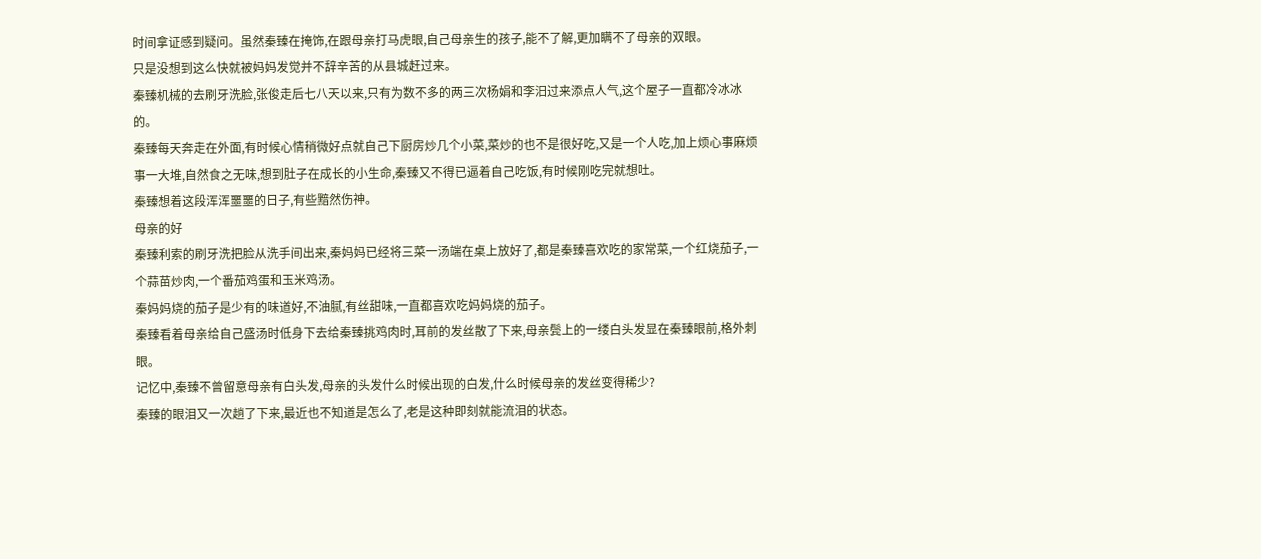时间拿证感到疑问。虽然秦臻在掩饰,在跟母亲打马虎眼,自己母亲生的孩子,能不了解,更加瞒不了母亲的双眼。
只是没想到这么快就被妈妈发觉并不辞辛苦的从县城赶过来。
秦臻机械的去刷牙洗脸,张俊走后七八天以来,只有为数不多的两三次杨娟和李汨过来添点人气,这个屋子一直都冷冰冰的。
秦臻每天奔走在外面,有时候心情稍微好点就自己下厨房炒几个小菜,菜炒的也不是很好吃,又是一个人吃,加上烦心事麻烦事一大堆,自然食之无味,想到肚子在成长的小生命,秦臻又不得已逼着自己吃饭,有时候刚吃完就想吐。
秦臻想着这段浑浑噩噩的日子,有些黯然伤神。
母亲的好
秦臻利索的刷牙洗把脸从洗手间出来,秦妈妈已经将三菜一汤端在桌上放好了,都是秦臻喜欢吃的家常菜,一个红烧茄子,一个蒜苗炒肉,一个番茄鸡蛋和玉米鸡汤。
秦妈妈烧的茄子是少有的味道好,不油腻,有丝甜味,一直都喜欢吃妈妈烧的茄子。
秦臻看着母亲给自己盛汤时低身下去给秦臻挑鸡肉时,耳前的发丝散了下来,母亲鬓上的一缕白头发显在秦臻眼前,格外刺眼。
记忆中,秦臻不曾留意母亲有白头发,母亲的头发什么时候出现的白发,什么时候母亲的发丝变得稀少?
秦臻的眼泪又一次趟了下来,最近也不知道是怎么了,老是这种即刻就能流泪的状态。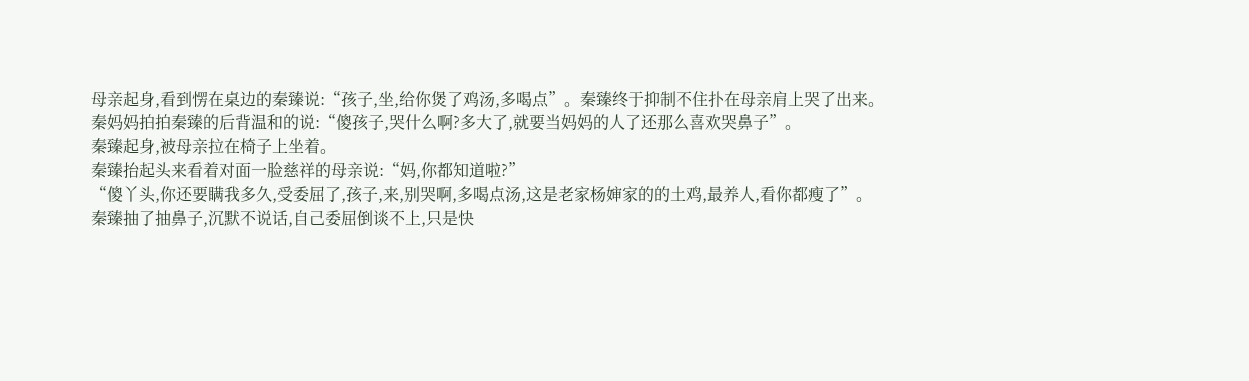母亲起身,看到愣在桌边的秦臻说:“孩子,坐,给你煲了鸡汤,多喝点”。秦臻终于抑制不住扑在母亲肩上哭了出来。
秦妈妈拍拍秦臻的后背温和的说:“傻孩子,哭什么啊?多大了,就要当妈妈的人了还那么喜欢哭鼻子”。
秦臻起身,被母亲拉在椅子上坐着。
秦臻抬起头来看着对面一脸慈祥的母亲说:“妈,你都知道啦?”
“傻丫头,你还要瞒我多久,受委屈了,孩子,来,别哭啊,多喝点汤,这是老家杨婶家的的土鸡,最养人,看你都瘦了”。
秦臻抽了抽鼻子,沉默不说话,自己委屈倒谈不上,只是快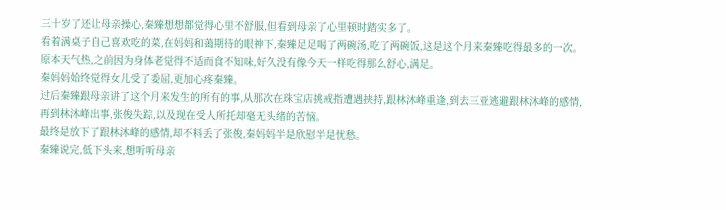三十岁了还让母亲操心,秦臻想想都觉得心里不舒服,但看到母亲了心里顿时踏实多了。
看着满桌子自己喜欢吃的菜,在妈妈和蔼期待的眼神下,秦臻足足喝了两碗汤,吃了两碗饭,这是这个月来秦臻吃得最多的一次。
原本天气热,之前因为身体老觉得不适而食不知味,好久没有像今天一样吃得那么舒心,满足。
秦妈妈始终觉得女儿受了委屈,更加心疼秦臻。
过后秦臻跟母亲讲了这个月来发生的所有的事,从那次在珠宝店挑戒指遭遇挟持,跟林沐峰重逢,到去三亚逃避跟林沐峰的感情,再到林沐峰出事,张俊失踪,以及现在受人所托却毫无头绪的苦恼。
最终是放下了跟林沐峰的感情,却不料丢了张俊,秦妈妈半是欣慰半是忧愁。
秦臻说完,低下头来,想听听母亲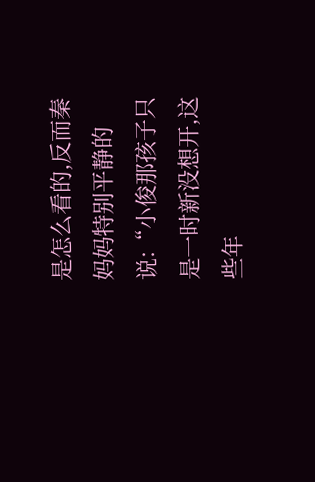是怎么看的,反而秦妈妈特别平静的说:“小俊那孩子只是一时新没想开,这些年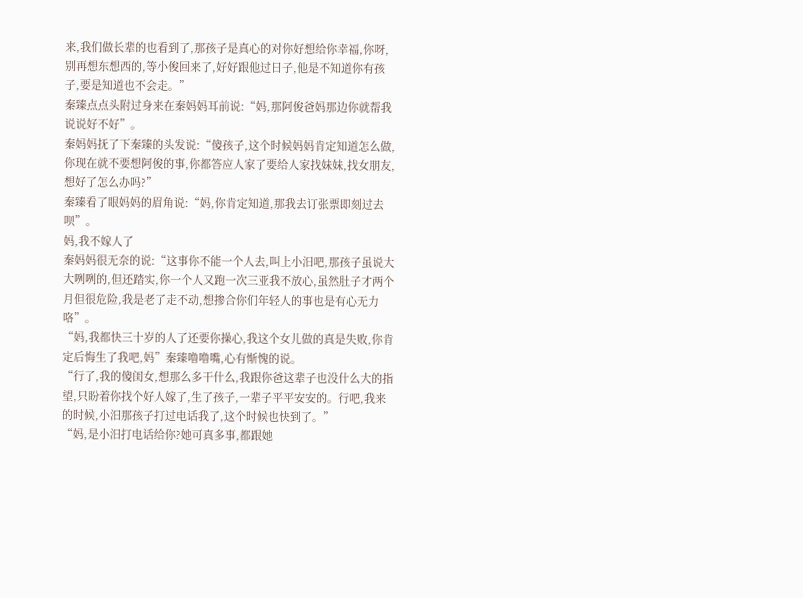来,我们做长辈的也看到了,那孩子是真心的对你好想给你幸福,你呀,别再想东想西的,等小俊回来了,好好跟他过日子,他是不知道你有孩子,要是知道也不会走。”
秦臻点点头附过身来在秦妈妈耳前说:“妈,那阿俊爸妈那边你就帮我说说好不好”。
秦妈妈抚了下秦臻的头发说:“傻孩子,这个时候妈妈肯定知道怎么做,你现在就不要想阿俊的事,你都答应人家了要给人家找妹妹,找女朋友,想好了怎么办吗?”
秦臻看了眼妈妈的眉角说:“妈,你肯定知道,那我去订张票即刻过去呗”。
妈,我不嫁人了
秦妈妈很无奈的说:“这事你不能一个人去,叫上小汨吧,那孩子虽说大大咧咧的,但还踏实,你一个人又跑一次三亚我不放心,虽然肚子才两个月但很危险,我是老了走不动,想掺合你们年轻人的事也是有心无力咯”。
“妈,我都快三十岁的人了还要你操心,我这个女儿做的真是失败,你肯定后悔生了我吧,妈”秦臻噜噜嘴,心有惭愧的说。
“行了,我的傻闺女,想那么多干什么,我跟你爸这辈子也没什么大的指望,只盼着你找个好人嫁了,生了孩子,一辈子平平安安的。行吧,我来的时候,小汨那孩子打过电话我了,这个时候也快到了。”
“妈,是小汨打电话给你?她可真多事,都跟她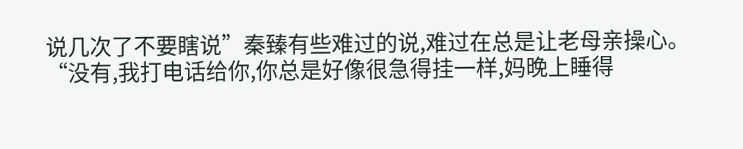说几次了不要瞎说”秦臻有些难过的说,难过在总是让老母亲操心。
“没有,我打电话给你,你总是好像很急得挂一样,妈晚上睡得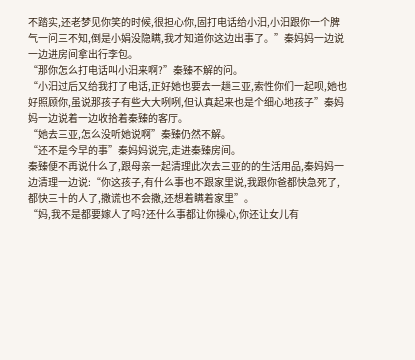不踏实,还老梦见你笑的时候,很担心你,固打电话给小汨,小汨跟你一个脾气一问三不知,倒是小娟没隐瞒,我才知道你这边出事了。”秦妈妈一边说一边进房间拿出行李包。
“那你怎么打电话叫小汨来啊?”秦臻不解的问。
“小汨过后又给我打了电话,正好她也要去一趟三亚,索性你们一起呗,她也好照顾你,虽说那孩子有些大大咧咧,但认真起来也是个细心地孩子”秦妈妈一边说着一边收拾着秦臻的客厅。
“她去三亚,怎么没听她说啊”秦臻仍然不解。
“还不是今早的事”秦妈妈说完,走进秦臻房间。
秦臻便不再说什么了,跟母亲一起清理此次去三亚的的生活用品,秦妈妈一边清理一边说:“你这孩子,有什么事也不跟家里说,我跟你爸都快急死了,都快三十的人了,撒谎也不会撒,还想着瞒着家里”。
“妈,我不是都要嫁人了吗?还什么事都让你操心,你还让女儿有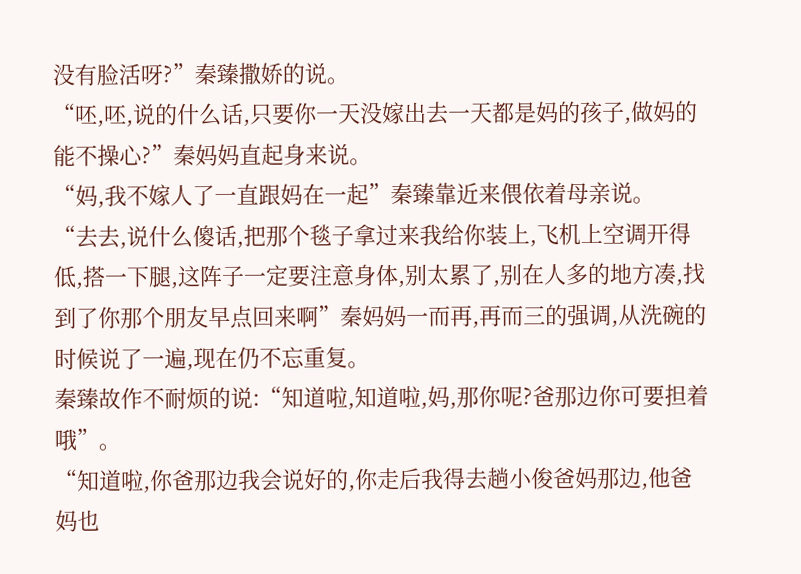没有脸活呀?”秦臻撒娇的说。
“呸,呸,说的什么话,只要你一天没嫁出去一天都是妈的孩子,做妈的能不操心?”秦妈妈直起身来说。
“妈,我不嫁人了一直跟妈在一起”秦臻靠近来偎依着母亲说。
“去去,说什么傻话,把那个毯子拿过来我给你装上,飞机上空调开得低,搭一下腿,这阵子一定要注意身体,别太累了,别在人多的地方凑,找到了你那个朋友早点回来啊”秦妈妈一而再,再而三的强调,从洗碗的时候说了一遍,现在仍不忘重复。
秦臻故作不耐烦的说:“知道啦,知道啦,妈,那你呢?爸那边你可要担着哦”。
“知道啦,你爸那边我会说好的,你走后我得去趟小俊爸妈那边,他爸妈也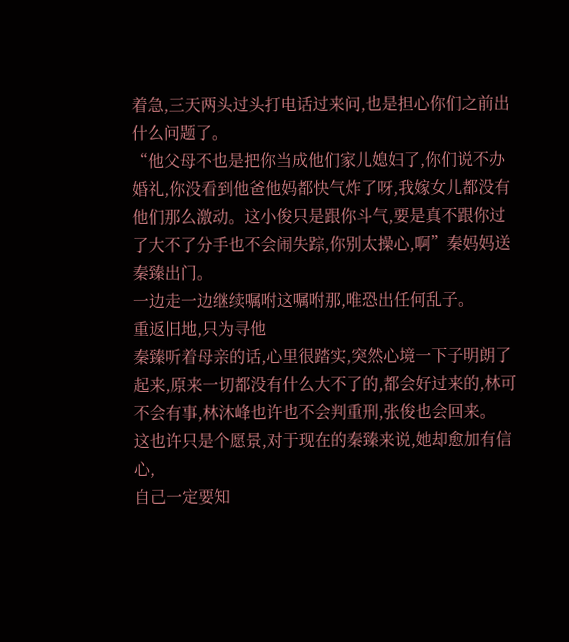着急,三天两头过头打电话过来问,也是担心你们之前出什么问题了。
“他父母不也是把你当成他们家儿媳妇了,你们说不办婚礼,你没看到他爸他妈都快气炸了呀,我嫁女儿都没有他们那么激动。这小俊只是跟你斗气,要是真不跟你过了大不了分手也不会闹失踪,你别太操心,啊”秦妈妈送秦臻出门。
一边走一边继续嘱咐这嘱咐那,唯恐出任何乱子。
重返旧地,只为寻他
秦臻听着母亲的话,心里很踏实,突然心境一下子明朗了起来,原来一切都没有什么大不了的,都会好过来的,林可不会有事,林沐峰也许也不会判重刑,张俊也会回来。
这也许只是个愿景,对于现在的秦臻来说,她却愈加有信心,
自己一定要知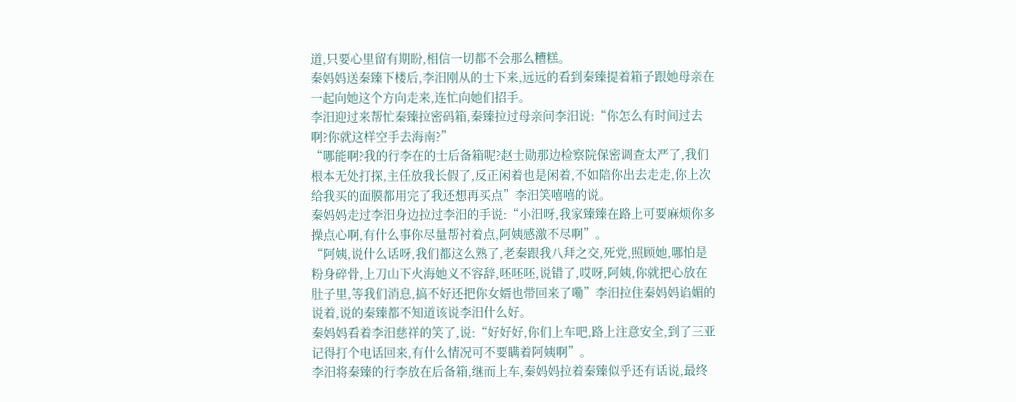道,只要心里留有期盼,相信一切都不会那么糟糕。
秦妈妈送秦臻下楼后,李汨刚从的士下来,远远的看到秦臻提着箱子跟她母亲在一起向她这个方向走来,连忙向她们招手。
李汨迎过来帮忙秦臻拉密码箱,秦臻拉过母亲问李汨说:“你怎么有时间过去啊?你就这样空手去海南?”
“哪能啊?我的行李在的士后备箱呢?赵士勋那边检察院保密调查太严了,我们根本无处打探,主任放我长假了,反正闲着也是闲着,不如陪你出去走走,你上次给我买的面膜都用完了我还想再买点”李汨笑嘻嘻的说。
秦妈妈走过李汨身边拉过李汨的手说:“小汨呀,我家臻臻在路上可要麻烦你多操点心啊,有什么事你尽量帮衬着点,阿姨感激不尽啊”。
“阿姨,说什么话呀,我们都这么熟了,老秦跟我八拜之交,死党,照顾她,哪怕是粉身碎骨,上刀山下火海她义不容辞,呸呸呸,说错了,哎呀,阿姨,你就把心放在肚子里,等我们消息,搞不好还把你女婿也带回来了嘞”李汨拉住秦妈妈谄媚的说着,说的秦臻都不知道该说李汨什么好。
秦妈妈看着李汨慈祥的笑了,说:“好好好,你们上车吧,路上注意安全,到了三亚记得打个电话回来,有什么情况可不要瞒着阿姨啊”。
李汨将秦臻的行李放在后备箱,继而上车,秦妈妈拉着秦臻似乎还有话说,最终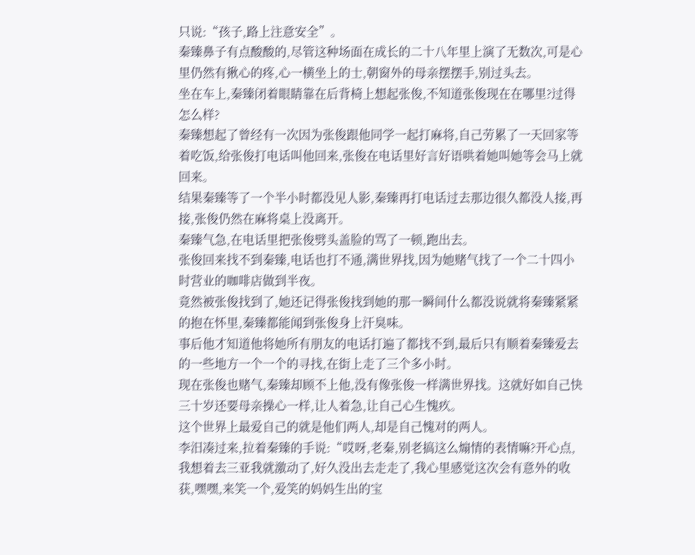只说:“孩子,路上注意安全”。
秦臻鼻子有点酸酸的,尽管这种场面在成长的二十八年里上演了无数次,可是心里仍然有揪心的疼,心一横坐上的士,朝窗外的母亲摆摆手,别过头去。
坐在车上,秦臻闭着眼睛靠在后背椅上想起张俊,不知道张俊现在在哪里?过得怎么样?
秦臻想起了曾经有一次因为张俊跟他同学一起打麻将,自己劳累了一天回家等着吃饭,给张俊打电话叫他回来,张俊在电话里好言好语哄着她叫她等会马上就回来。
结果秦臻等了一个半小时都没见人影,秦臻再打电话过去那边很久都没人接,再接,张俊仍然在麻将桌上没离开。
秦臻气急,在电话里把张俊劈头盖脸的骂了一顿,跑出去。
张俊回来找不到秦臻,电话也打不通,满世界找,因为她赌气找了一个二十四小时营业的咖啡店做到半夜。
竟然被张俊找到了,她还记得张俊找到她的那一瞬间什么都没说就将秦臻紧紧的抱在怀里,秦臻都能闻到张俊身上汗臭味。
事后他才知道他将她所有朋友的电话打遍了都找不到,最后只有顺着秦臻爱去的一些地方一个一个的寻找,在街上走了三个多小时。
现在张俊也赌气,秦臻却顾不上他,没有像张俊一样满世界找。这就好如自己快三十岁还要母亲操心一样,让人着急,让自己心生愧疚。
这个世界上最爱自己的就是他们两人,却是自己愧对的两人。
李汨凑过来,拉着秦臻的手说:“哎呀,老秦,别老搞这么煽情的表情嘛?开心点,我想着去三亚我就激动了,好久没出去走走了,我心里感觉这次会有意外的收获,嘿嘿,来笑一个,爱笑的妈妈生出的宝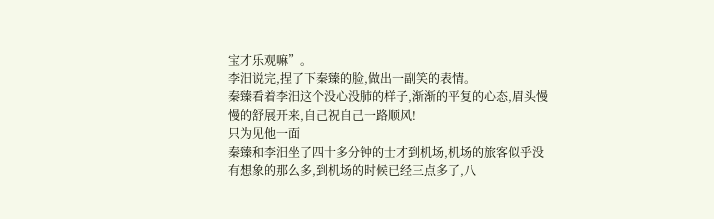宝才乐观嘛”。
李汨说完,捏了下秦臻的脸,做出一副笑的表情。
秦臻看着李汨这个没心没肺的样子,渐渐的平复的心态,眉头慢慢的舒展开来,自己祝自己一路顺风!
只为见他一面
秦臻和李汨坐了四十多分钟的士才到机场,机场的旅客似乎没有想象的那么多,到机场的时候已经三点多了,八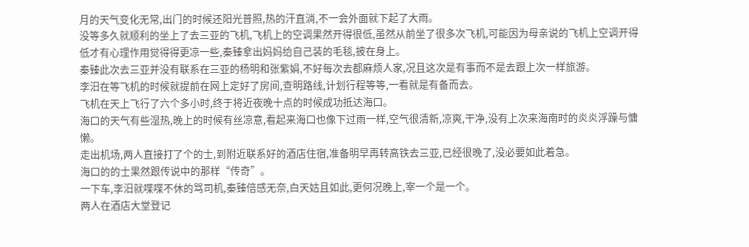月的天气变化无常,出门的时候还阳光普照,热的汗直淌,不一会外面就下起了大雨。
没等多久就顺利的坐上了去三亚的飞机,飞机上的空调果然开得很低,虽然从前坐了很多次飞机,可能因为母亲说的飞机上空调开得低才有心理作用觉得得更凉一些,秦臻拿出妈妈给自己装的毛毯,披在身上。
秦臻此次去三亚并没有联系在三亚的杨明和张紫娟,不好每次去都麻烦人家,况且这次是有事而不是去跟上次一样旅游。
李汨在等飞机的时候就提前在网上定好了房间,查明路线,计划行程等等,一看就是有备而去。
飞机在天上飞行了六个多小时,终于将近夜晚十点的时候成功抵达海口。
海口的天气有些湿热,晚上的时候有丝凉意,看起来海口也像下过雨一样,空气很清新,凉爽,干净,没有上次来海南时的炎炎浮躁与慵懒。
走出机场,两人直接打了个的士,到附近联系好的酒店住宿,准备明早再转高铁去三亚,已经很晚了,没必要如此着急。
海口的的士果然跟传说中的那样“传奇”。
一下车,李汨就喋喋不休的骂司机,秦臻倍感无奈,白天姑且如此,更何况晚上,宰一个是一个。
两人在酒店大堂登记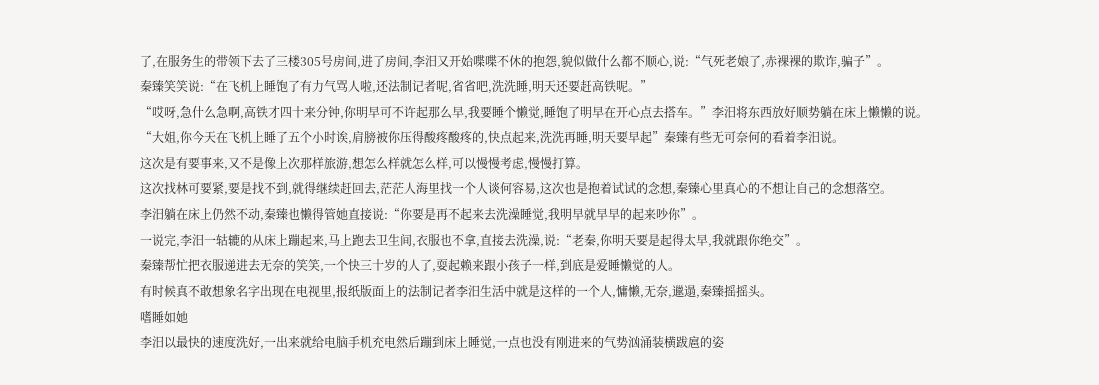了,在服务生的带领下去了三楼305号房间,进了房间,李汨又开始喋喋不休的抱怨,貌似做什么都不顺心,说:“气死老娘了,赤裸裸的欺诈,骗子”。
秦臻笑笑说:“在飞机上睡饱了有力气骂人啦,还法制记者呢,省省吧,洗洗睡,明天还要赶高铁呢。”
“哎呀,急什么急啊,高铁才四十来分钟,你明早可不许起那么早,我要睡个懒觉,睡饱了明早在开心点去搭车。”李汨将东西放好顺势躺在床上懒懒的说。
“大姐,你今天在飞机上睡了五个小时诶,肩膀被你压得酸疼酸疼的,快点起来,洗洗再睡,明天要早起”秦臻有些无可奈何的看着李汨说。
这次是有要事来,又不是像上次那样旅游,想怎么样就怎么样,可以慢慢考虑,慢慢打算。
这次找林可要紧,要是找不到,就得继续赶回去,茫茫人海里找一个人谈何容易,这次也是抱着试试的念想,秦臻心里真心的不想让自己的念想落空。
李汨躺在床上仍然不动,秦臻也懒得管她直接说:“你要是再不起来去洗澡睡觉,我明早就早早的起来吵你”。
一说完,李汨一轱辘的从床上蹦起来,马上跑去卫生间,衣服也不拿,直接去洗澡,说:“老秦,你明天要是起得太早,我就跟你绝交”。
秦臻帮忙把衣服递进去无奈的笑笑,一个快三十岁的人了,耍起赖来跟小孩子一样,到底是爱睡懒觉的人。
有时候真不敢想象名字出现在电视里,报纸版面上的法制记者李汨生活中就是这样的一个人,慵懒,无奈,邋遢,秦臻摇摇头。
嗜睡如她
李汨以最快的速度洗好,一出来就给电脑手机充电然后蹦到床上睡觉,一点也没有刚进来的气势汹涌装横跋扈的姿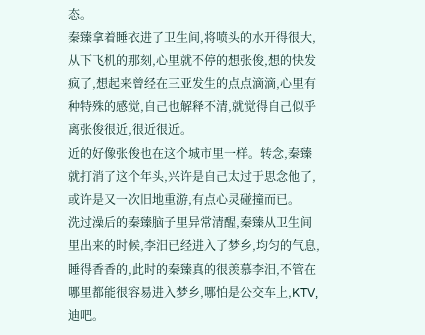态。
秦臻拿着睡衣进了卫生间,将喷头的水开得很大,从下飞机的那刻,心里就不停的想张俊,想的快发疯了,想起来曾经在三亚发生的点点滴滴,心里有种特殊的感觉,自己也解释不清,就觉得自己似乎离张俊很近,很近很近。
近的好像张俊也在这个城市里一样。转念,秦臻就打消了这个年头,兴许是自己太过于思念他了,或许是又一次旧地重游,有点心灵碰撞而已。
洗过澡后的秦臻脑子里异常清醒,秦臻从卫生间里出来的时候,李汨已经进入了梦乡,均匀的气息,睡得香香的,此时的秦臻真的很羡慕李汨,不管在哪里都能很容易进入梦乡,哪怕是公交车上,KTV,迪吧。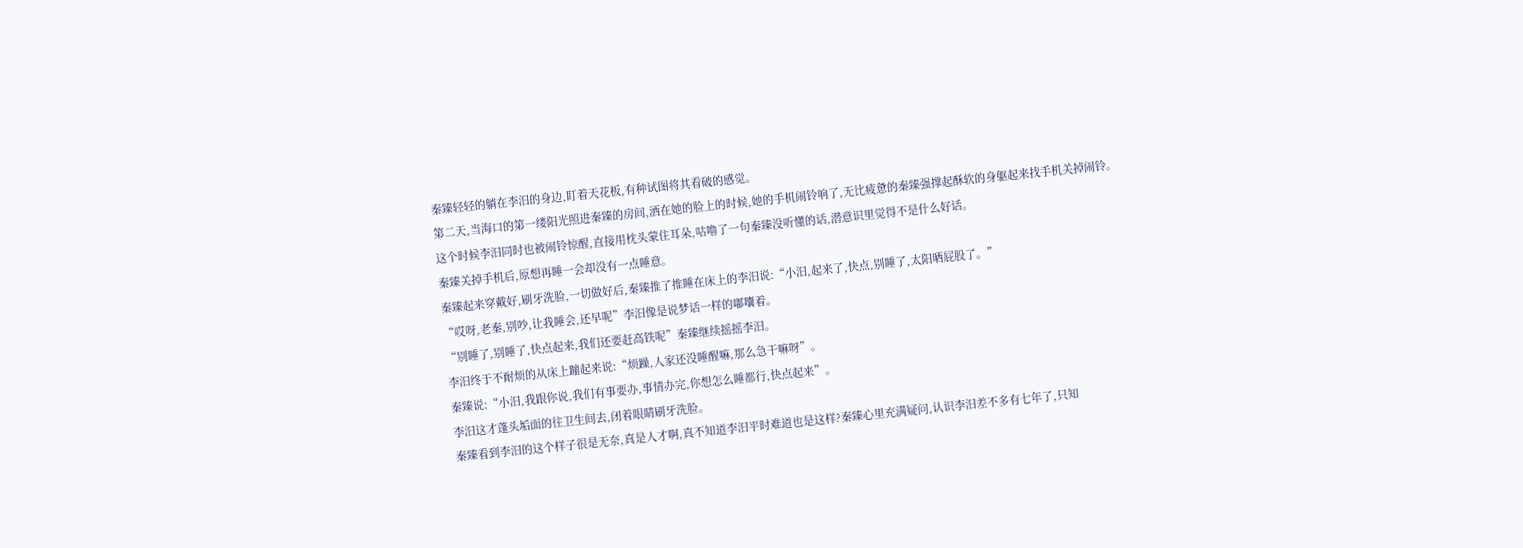秦臻轻轻的躺在李汨的身边,盯着天花板,有种试图将其看破的感觉。
第二天,当海口的第一缕阳光照进秦臻的房间,洒在她的脸上的时候,她的手机闹铃响了,无比疲惫的秦臻强撑起酥软的身躯起来找手机关掉闹铃。
这个时候李汨同时也被闹铃惊醒,直接用枕头蒙住耳朵,咕噜了一句秦臻没听懂的话,潜意识里觉得不是什么好话。
秦臻关掉手机后,原想再睡一会却没有一点睡意。
秦臻起来穿戴好,刷牙洗脸,一切做好后,秦臻推了推睡在床上的李汨说:“小汨,起来了,快点,别睡了,太阳晒屁股了。”
“哎呀,老秦,别吵,让我睡会,还早呢”李汨像是说梦话一样的嘟囔着。
“别睡了,别睡了,快点起来,我们还要赶高铁呢”秦臻继续摇摇李汨。
李汨终于不耐烦的从床上蹦起来说:“烦躁,人家还没睡醒嘛,那么急干嘛呀”。
秦臻说:“小汨,我跟你说,我们有事要办,事情办完,你想怎么睡都行,快点起来”。
李汨这才蓬头垢面的往卫生间去,闭着眼睛刷牙洗脸。
秦臻看到李汨的这个样子很是无奈,真是人才啊,真不知道李汨平时难道也是这样?秦臻心里充满疑问,认识李汨差不多有七年了,只知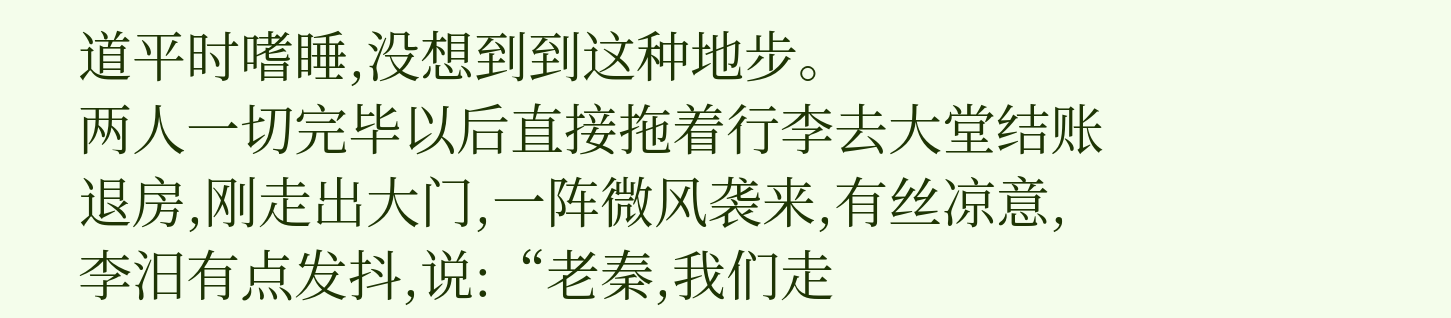道平时嗜睡,没想到到这种地步。
两人一切完毕以后直接拖着行李去大堂结账退房,刚走出大门,一阵微风袭来,有丝凉意,李汨有点发抖,说:“老秦,我们走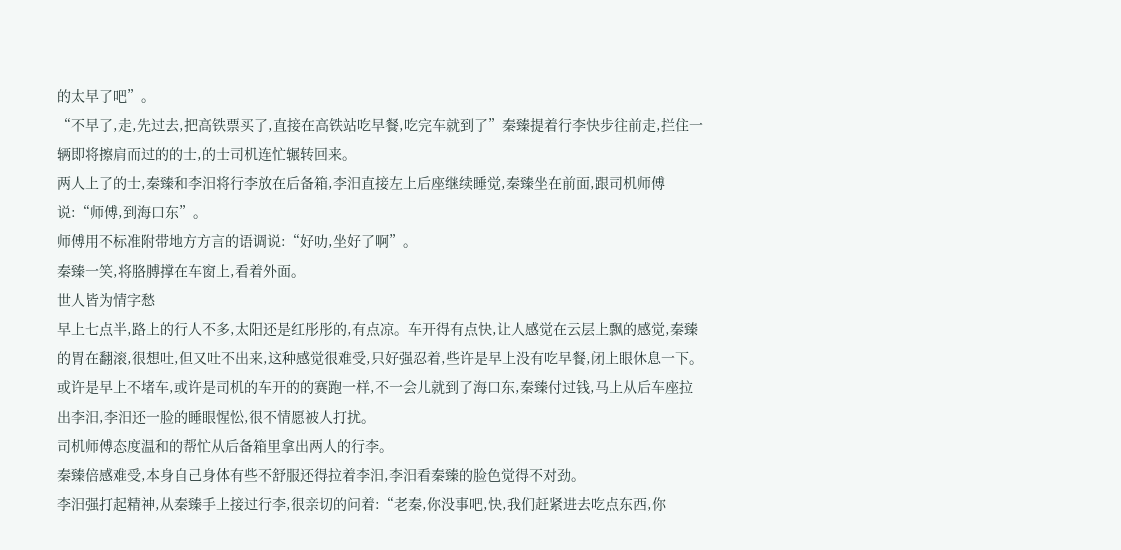的太早了吧”。
“不早了,走,先过去,把高铁票买了,直接在高铁站吃早餐,吃完车就到了”秦臻提着行李快步往前走,拦住一辆即将擦肩而过的的士,的士司机连忙辗转回来。
两人上了的士,秦臻和李汨将行李放在后备箱,李汨直接左上后座继续睡觉,秦臻坐在前面,跟司机师傅说:“师傅,到海口东”。
师傅用不标准附带地方方言的语调说:“好叻,坐好了啊”。
秦臻一笑,将胳膊撑在车窗上,看着外面。
世人皆为情字愁
早上七点半,路上的行人不多,太阳还是红彤彤的,有点凉。车开得有点快,让人感觉在云层上飘的感觉,秦臻的胃在翻滚,很想吐,但又吐不出来,这种感觉很难受,只好强忍着,些许是早上没有吃早餐,闭上眼休息一下。
或许是早上不堵车,或许是司机的车开的的赛跑一样,不一会儿就到了海口东,秦臻付过钱,马上从后车座拉出李汨,李汨还一脸的睡眼惺忪,很不情愿被人打扰。
司机师傅态度温和的帮忙从后备箱里拿出两人的行李。
秦臻倍感难受,本身自己身体有些不舒服还得拉着李汨,李汨看秦臻的脸色觉得不对劲。
李汨强打起精神,从秦臻手上接过行李,很亲切的问着:“老秦,你没事吧,快,我们赶紧进去吃点东西,你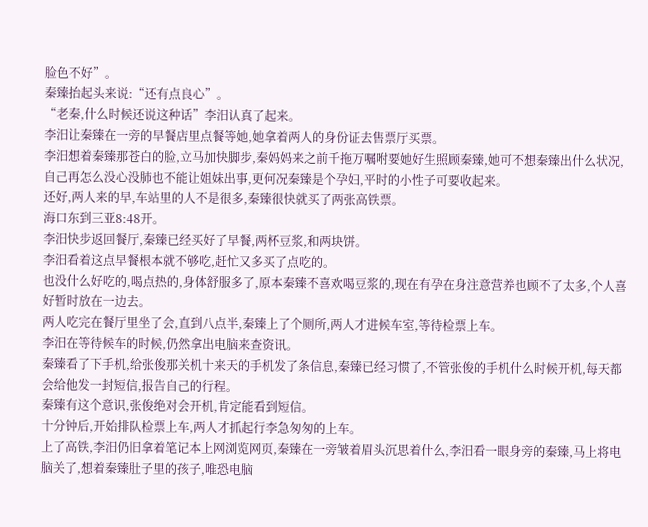脸色不好”。
秦臻抬起头来说:“还有点良心”。
“老秦,什么时候还说这种话”李汨认真了起来。
李汨让秦臻在一旁的早餐店里点餐等她,她拿着两人的身份证去售票厅买票。
李汨想着秦臻那苍白的脸,立马加快脚步,秦妈妈来之前千拖万嘱咐要她好生照顾秦臻,她可不想秦臻出什么状况,自己再怎么没心没肺也不能让姐妹出事,更何况秦臻是个孕妇,平时的小性子可要收起来。
还好,两人来的早,车站里的人不是很多,秦臻很快就买了两张高铁票。
海口东到三亚8:48开。
李汨快步返回餐厅,秦臻已经买好了早餐,两杯豆浆,和两块饼。
李汨看着这点早餐根本就不够吃,赶忙又多买了点吃的。
也没什么好吃的,喝点热的,身体舒服多了,原本秦臻不喜欢喝豆浆的,现在有孕在身注意营养也顾不了太多,个人喜好暂时放在一边去。
两人吃完在餐厅里坐了会,直到八点半,秦臻上了个厕所,两人才进候车室,等待检票上车。
李汨在等待候车的时候,仍然拿出电脑来查资讯。
秦臻看了下手机,给张俊那关机十来天的手机发了条信息,秦臻已经习惯了,不管张俊的手机什么时候开机,每天都会给他发一封短信,报告自己的行程。
秦臻有这个意识,张俊绝对会开机,肯定能看到短信。
十分钟后,开始排队检票上车,两人才抓起行李急匆匆的上车。
上了高铁,李汨仍旧拿着笔记本上网浏览网页,秦臻在一旁皱着眉头沉思着什么,李汨看一眼身旁的秦臻,马上将电脑关了,想着秦臻肚子里的孩子,唯恐电脑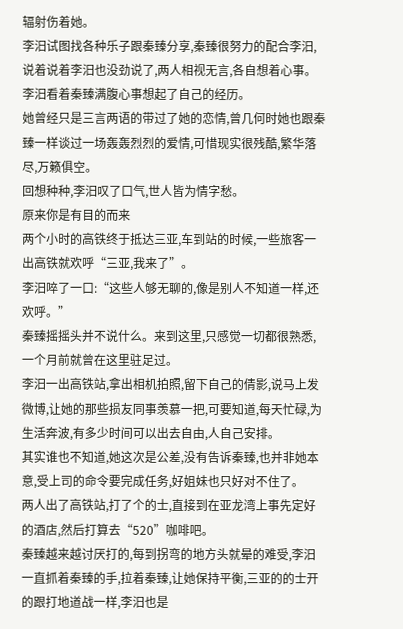辐射伤着她。
李汨试图找各种乐子跟秦臻分享,秦臻很努力的配合李汨,说着说着李汨也没劲说了,两人相视无言,各自想着心事。
李汨看着秦臻满腹心事想起了自己的经历。
她曾经只是三言两语的带过了她的恋情,曾几何时她也跟秦臻一样谈过一场轰轰烈烈的爱情,可惜现实很残酷,繁华落尽,万籁俱空。
回想种种,李汨叹了口气,世人皆为情字愁。
原来你是有目的而来
两个小时的高铁终于抵达三亚,车到站的时候,一些旅客一出高铁就欢呼“三亚,我来了”。
李汨啐了一口:“这些人够无聊的,像是别人不知道一样,还欢呼。”
秦臻摇摇头并不说什么。来到这里,只感觉一切都很熟悉,一个月前就曾在这里驻足过。
李汨一出高铁站,拿出相机拍照,留下自己的倩影,说马上发微博,让她的那些损友同事羡慕一把,可要知道,每天忙碌,为生活奔波,有多少时间可以出去自由,人自己安排。
其实谁也不知道,她这次是公差,没有告诉秦臻,也并非她本意,受上司的命令要完成任务,好姐妹也只好对不住了。
两人出了高铁站,打了个的士,直接到在亚龙湾上事先定好的酒店,然后打算去“520”咖啡吧。
秦臻越来越讨厌打的,每到拐弯的地方头就晕的难受,李汨一直抓着秦臻的手,拉着秦臻,让她保持平衡,三亚的的士开的跟打地道战一样,李汨也是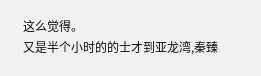这么觉得。
又是半个小时的的士才到亚龙湾,秦臻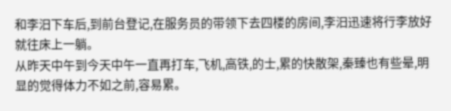和李汨下车后,到前台登记,在服务员的带领下去四楼的房间,李汨迅速将行李放好就往床上一躺。
从昨天中午到今天中午一直再打车,飞机,高铁,的士,累的快散架,秦臻也有些晕,明显的觉得体力不如之前,容易累。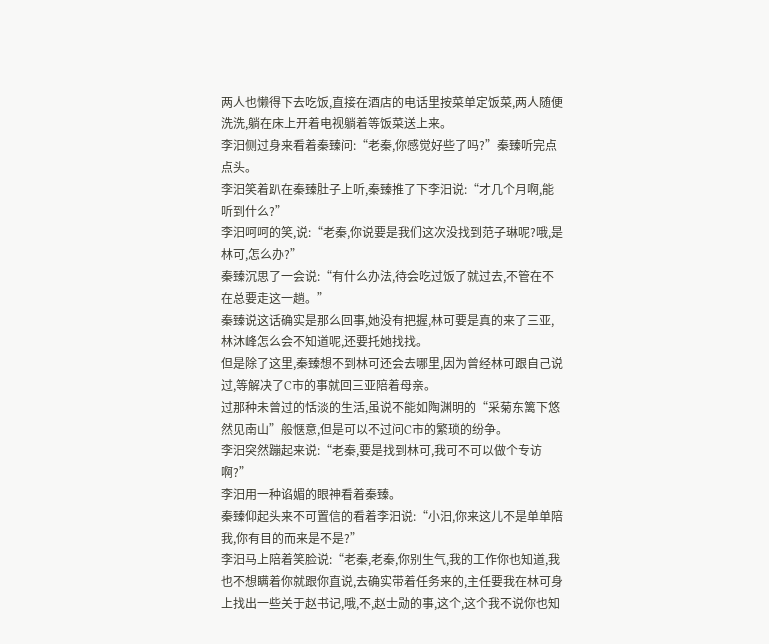两人也懒得下去吃饭,直接在酒店的电话里按菜单定饭菜,两人随便洗洗,躺在床上开着电视躺着等饭菜送上来。
李汨侧过身来看着秦臻问:“老秦,你感觉好些了吗?”秦臻听完点点头。
李汨笑着趴在秦臻肚子上听,秦臻推了下李汨说:“才几个月啊,能听到什么?”
李汨呵呵的笑,说:“老秦,你说要是我们这次没找到范子琳呢?哦,是林可,怎么办?”
秦臻沉思了一会说:“有什么办法,待会吃过饭了就过去,不管在不在总要走这一趟。”
秦臻说这话确实是那么回事,她没有把握,林可要是真的来了三亚,林沐峰怎么会不知道呢,还要托她找找。
但是除了这里,秦臻想不到林可还会去哪里,因为曾经林可跟自己说过,等解决了C市的事就回三亚陪着母亲。
过那种未曾过的恬淡的生活,虽说不能如陶渊明的“采菊东篱下悠然见南山”般惬意,但是可以不过问C市的繁琐的纷争。
李汨突然蹦起来说:“老秦,要是找到林可,我可不可以做个专访啊?”
李汨用一种谄媚的眼神看着秦臻。
秦臻仰起头来不可置信的看着李汨说:“小汨,你来这儿不是单单陪我,你有目的而来是不是?”
李汨马上陪着笑脸说:“老秦,老秦,你别生气,我的工作你也知道,我也不想瞒着你就跟你直说,去确实带着任务来的,主任要我在林可身上找出一些关于赵书记,哦,不,赵士勋的事,这个,这个我不说你也知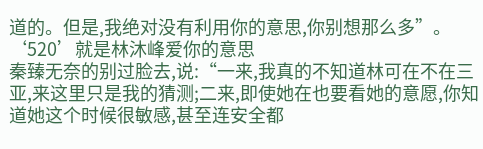道的。但是,我绝对没有利用你的意思,你别想那么多”。
‘520’就是林沐峰爱你的意思
秦臻无奈的别过脸去,说:“一来,我真的不知道林可在不在三亚,来这里只是我的猜测;二来,即使她在也要看她的意愿,你知道她这个时候很敏感,甚至连安全都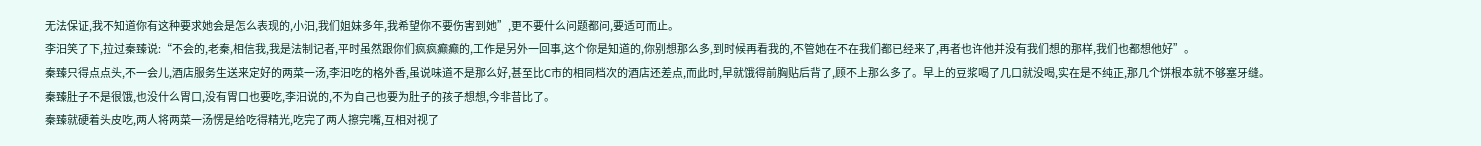无法保证,我不知道你有这种要求她会是怎么表现的,小汨,我们姐妹多年,我希望你不要伤害到她”,更不要什么问题都问,要适可而止。
李汨笑了下,拉过秦臻说:“不会的,老秦,相信我,我是法制记者,平时虽然跟你们疯疯癫癫的,工作是另外一回事,这个你是知道的,你别想那么多,到时候再看我的,不管她在不在我们都已经来了,再者也许他并没有我们想的那样,我们也都想他好”。
秦臻只得点点头,不一会儿,酒店服务生送来定好的两菜一汤,李汨吃的格外香,虽说味道不是那么好,甚至比C市的相同档次的酒店还差点,而此时,早就饿得前胸贴后背了,顾不上那么多了。早上的豆浆喝了几口就没喝,实在是不纯正,那几个饼根本就不够塞牙缝。
秦臻肚子不是很饿,也没什么胃口,没有胃口也要吃,李汨说的,不为自己也要为肚子的孩子想想,今非昔比了。
秦臻就硬着头皮吃,两人将两菜一汤愣是给吃得精光,吃完了两人擦完嘴,互相对视了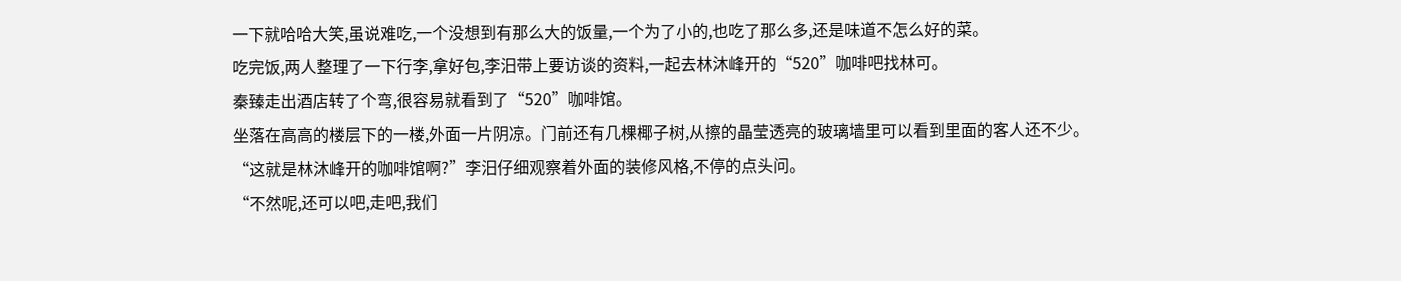一下就哈哈大笑,虽说难吃,一个没想到有那么大的饭量,一个为了小的,也吃了那么多,还是味道不怎么好的菜。
吃完饭,两人整理了一下行李,拿好包,李汨带上要访谈的资料,一起去林沐峰开的“520”咖啡吧找林可。
秦臻走出酒店转了个弯,很容易就看到了“520”咖啡馆。
坐落在高高的楼层下的一楼,外面一片阴凉。门前还有几棵椰子树,从擦的晶莹透亮的玻璃墙里可以看到里面的客人还不少。
“这就是林沐峰开的咖啡馆啊?”李汨仔细观察着外面的装修风格,不停的点头问。
“不然呢,还可以吧,走吧,我们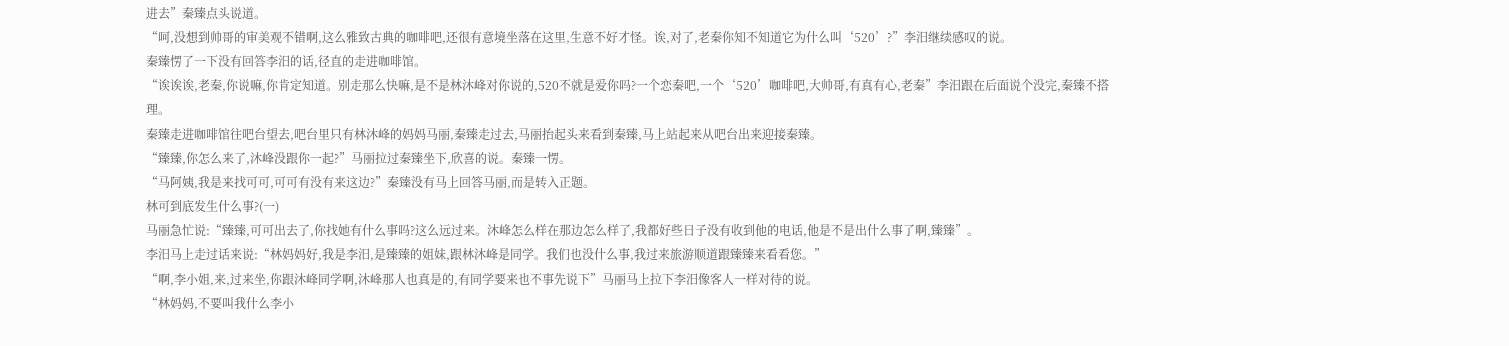进去”秦臻点头说道。
“呵,没想到帅哥的审美观不错啊,这么雅致古典的咖啡吧,还很有意境坐落在这里,生意不好才怪。诶,对了,老秦你知不知道它为什么叫‘520’?”李汨继续感叹的说。
秦臻愣了一下没有回答李汨的话,径直的走进咖啡馆。
“诶诶诶,老秦,你说嘛,你肯定知道。别走那么快嘛,是不是林沐峰对你说的,520不就是爱你吗?一个恋秦吧,一个‘520’咖啡吧,大帅哥,有真有心,老秦”李汨跟在后面说个没完,秦臻不搭理。
秦臻走进咖啡馆往吧台望去,吧台里只有林沐峰的妈妈马丽,秦臻走过去,马丽抬起头来看到秦臻,马上站起来从吧台出来迎接秦臻。
“臻臻,你怎么来了,沐峰没跟你一起?”马丽拉过秦臻坐下,欣喜的说。秦臻一愣。
“马阿姨,我是来找可可,可可有没有来这边?”秦臻没有马上回答马丽,而是转入正题。
林可到底发生什么事?(一)
马丽急忙说:“臻臻,可可出去了,你找她有什么事吗?这么远过来。沐峰怎么样在那边怎么样了,我都好些日子没有收到他的电话,他是不是出什么事了啊,臻臻”。
李汨马上走过话来说:“林妈妈好,我是李汨,是臻臻的姐妹,跟林沐峰是同学。我们也没什么事,我过来旅游顺道跟臻臻来看看您。”
“啊,李小姐,来,过来坐,你跟沐峰同学啊,沐峰那人也真是的,有同学要来也不事先说下”马丽马上拉下李汨像客人一样对待的说。
“林妈妈,不要叫我什么李小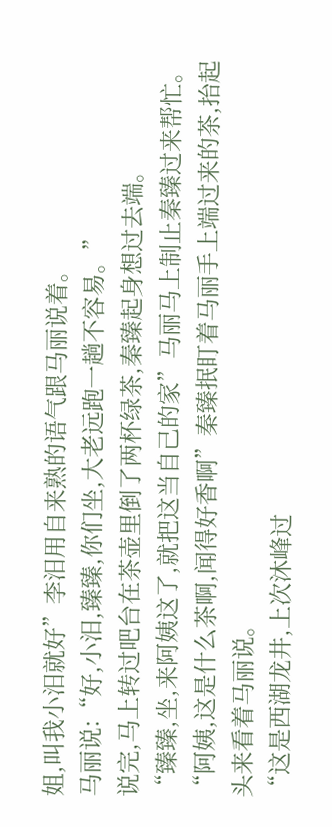姐,叫我小汨就好”李汨用自来熟的语气跟马丽说着。
马丽说:“好,小汨,臻臻,你们坐,大老远跑一趟不容易。”
说完,马上转过吧台在茶壶里倒了两杯绿茶,秦臻起身想过去端。
“臻臻,坐,来阿姨这了,就把这当自己的家”马丽马上制止秦臻过来帮忙。
“阿姨,这是什么茶啊,闻得好香啊”秦臻抿盯着马丽手上端过来的茶,抬起头来看着马丽说。
“这是西湖龙井,上次沐峰过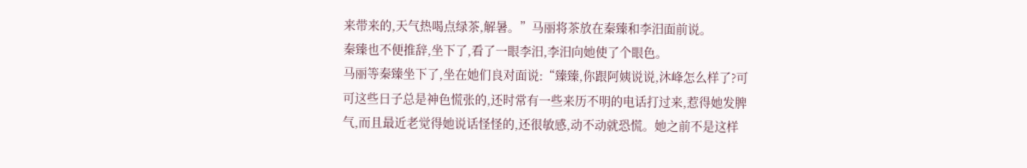来带来的,天气热喝点绿茶,解暑。”马丽将茶放在秦臻和李汨面前说。
秦臻也不便推辞,坐下了,看了一眼李汨,李汨向她使了个眼色。
马丽等秦臻坐下了,坐在她们良对面说:“臻臻,你跟阿姨说说,沐峰怎么样了?可可这些日子总是神色慌张的,还时常有一些来历不明的电话打过来,惹得她发脾气,而且最近老觉得她说话怪怪的,还很敏感,动不动就恐慌。她之前不是这样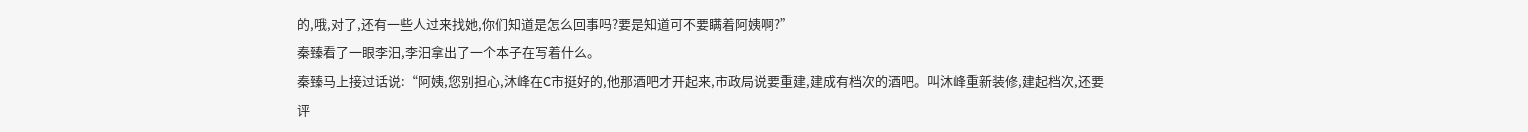的,哦,对了,还有一些人过来找她,你们知道是怎么回事吗?要是知道可不要瞒着阿姨啊?”
秦臻看了一眼李汨,李汨拿出了一个本子在写着什么。
秦臻马上接过话说:“阿姨,您别担心,沐峰在C市挺好的,他那酒吧才开起来,市政局说要重建,建成有档次的酒吧。叫沐峰重新装修,建起档次,还要评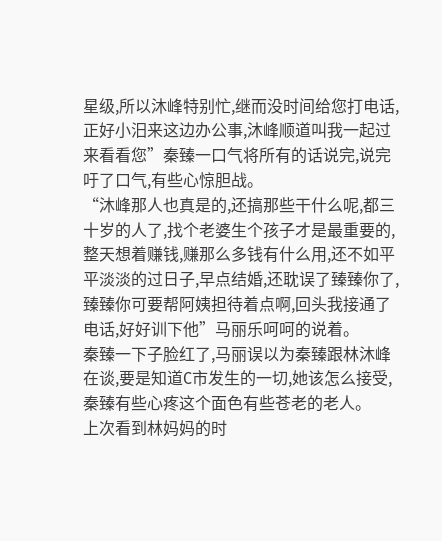星级,所以沐峰特别忙,继而没时间给您打电话,正好小汨来这边办公事,沐峰顺道叫我一起过来看看您”秦臻一口气将所有的话说完,说完吁了口气,有些心惊胆战。
“沐峰那人也真是的,还搞那些干什么呢,都三十岁的人了,找个老婆生个孩子才是最重要的,整天想着赚钱,赚那么多钱有什么用,还不如平平淡淡的过日子,早点结婚,还耽误了臻臻你了,臻臻你可要帮阿姨担待着点啊,回头我接通了电话,好好训下他”马丽乐呵呵的说着。
秦臻一下子脸红了,马丽误以为秦臻跟林沐峰在谈,要是知道C市发生的一切,她该怎么接受,秦臻有些心疼这个面色有些苍老的老人。
上次看到林妈妈的时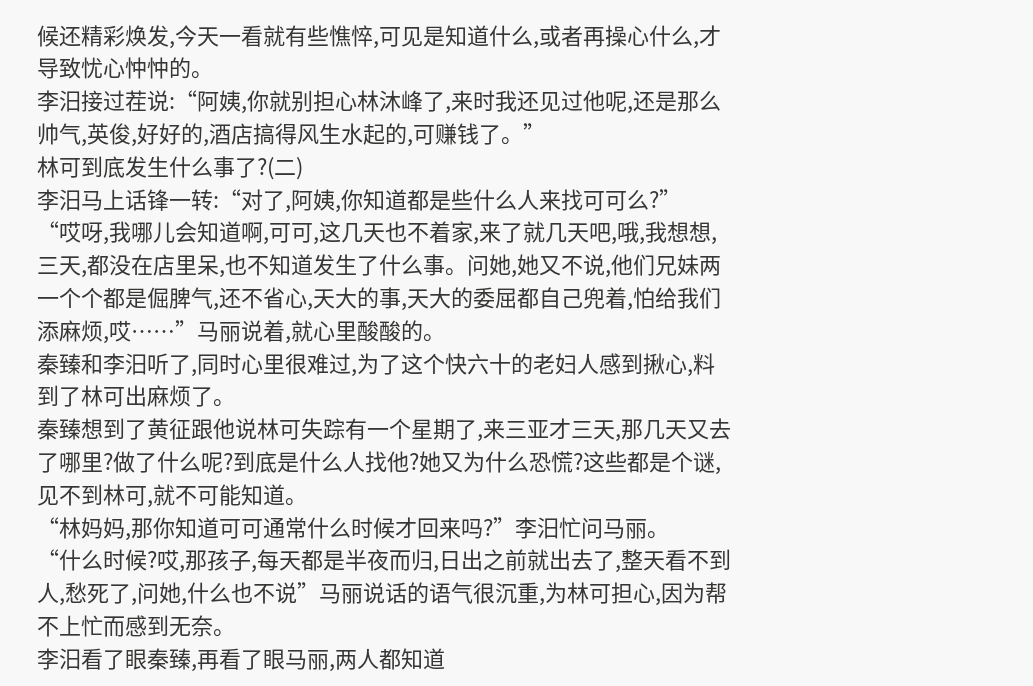候还精彩焕发,今天一看就有些憔悴,可见是知道什么,或者再操心什么,才导致忧心忡忡的。
李汨接过茬说:“阿姨,你就别担心林沐峰了,来时我还见过他呢,还是那么帅气,英俊,好好的,酒店搞得风生水起的,可赚钱了。”
林可到底发生什么事了?(二)
李汨马上话锋一转:“对了,阿姨,你知道都是些什么人来找可可么?”
“哎呀,我哪儿会知道啊,可可,这几天也不着家,来了就几天吧,哦,我想想,三天,都没在店里呆,也不知道发生了什么事。问她,她又不说,他们兄妹两一个个都是倔脾气,还不省心,天大的事,天大的委屈都自己兜着,怕给我们添麻烦,哎……”马丽说着,就心里酸酸的。
秦臻和李汨听了,同时心里很难过,为了这个快六十的老妇人感到揪心,料到了林可出麻烦了。
秦臻想到了黄征跟他说林可失踪有一个星期了,来三亚才三天,那几天又去了哪里?做了什么呢?到底是什么人找他?她又为什么恐慌?这些都是个谜,见不到林可,就不可能知道。
“林妈妈,那你知道可可通常什么时候才回来吗?”李汨忙问马丽。
“什么时候?哎,那孩子,每天都是半夜而归,日出之前就出去了,整天看不到人,愁死了,问她,什么也不说”马丽说话的语气很沉重,为林可担心,因为帮不上忙而感到无奈。
李汨看了眼秦臻,再看了眼马丽,两人都知道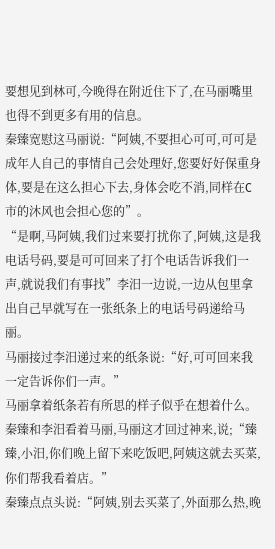要想见到林可,今晚得在附近住下了,在马丽嘴里也得不到更多有用的信息。
秦臻宽慰这马丽说:“阿姨,不要担心可可,可可是成年人自己的事情自己会处理好,您要好好保重身体,要是在这么担心下去,身体会吃不消,同样在C市的沐风也会担心您的”。
“是啊,马阿姨,我们过来要打扰你了,阿姨,这是我电话号码,要是可可回来了打个电话告诉我们一声,就说我们有事找”李汨一边说,一边从包里拿出自己早就写在一张纸条上的电话号码递给马丽。
马丽接过李汨递过来的纸条说:“好,可可回来我一定告诉你们一声。”
马丽拿着纸条若有所思的样子似乎在想着什么。
秦臻和李汨看着马丽,马丽这才回过神来,说;“臻臻,小汨,你们晚上留下来吃饭吧,阿姨这就去买菜,你们帮我看着店。”
秦臻点点头说:“阿姨,别去买菜了,外面那么热,晚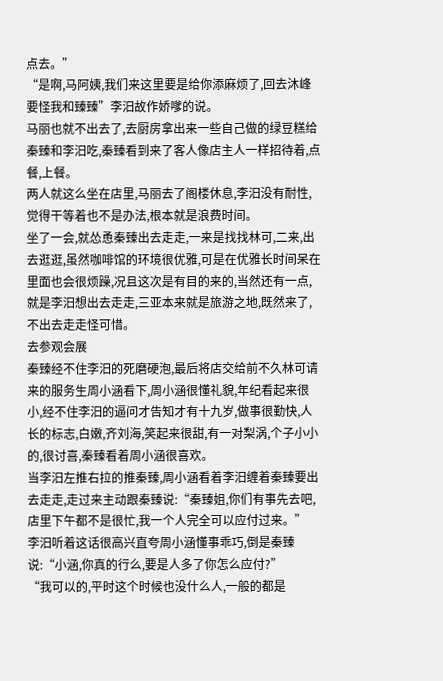点去。”
“是啊,马阿姨,我们来这里要是给你添麻烦了,回去沐峰要怪我和臻臻”李汨故作娇嗲的说。
马丽也就不出去了,去厨房拿出来一些自己做的绿豆糕给秦臻和李汨吃,秦臻看到来了客人像店主人一样招待着,点餐,上餐。
两人就这么坐在店里,马丽去了阁楼休息,李汨没有耐性,觉得干等着也不是办法,根本就是浪费时间。
坐了一会,就怂恿秦臻出去走走,一来是找找林可,二来,出去逛逛,虽然咖啡馆的环境很优雅,可是在优雅长时间呆在里面也会很烦躁,况且这次是有目的来的,当然还有一点,就是李汨想出去走走,三亚本来就是旅游之地,既然来了,不出去走走怪可惜。
去参观会展
秦臻经不住李汨的死磨硬泡,最后将店交给前不久林可请来的服务生周小涵看下,周小涵很懂礼貌,年纪看起来很小,经不住李汨的逼问才告知才有十九岁,做事很勤快,人长的标志,白嫩,齐刘海,笑起来很甜,有一对梨涡,个子小小的,很讨喜,秦臻看着周小涵很喜欢。
当李汨左推右拉的推秦臻,周小涵看着李汨缠着秦臻要出去走走,走过来主动跟秦臻说:“秦臻姐,你们有事先去吧,店里下午都不是很忙,我一个人完全可以应付过来。”
李汨听着这话很高兴直夸周小涵懂事乖巧,倒是秦臻说:“小涵,你真的行么,要是人多了你怎么应付?”
“我可以的,平时这个时候也没什么人,一般的都是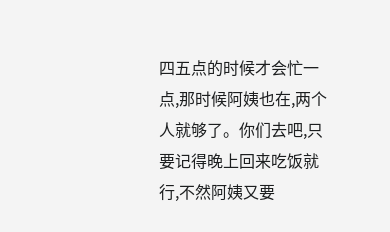四五点的时候才会忙一点,那时候阿姨也在,两个人就够了。你们去吧,只要记得晚上回来吃饭就行,不然阿姨又要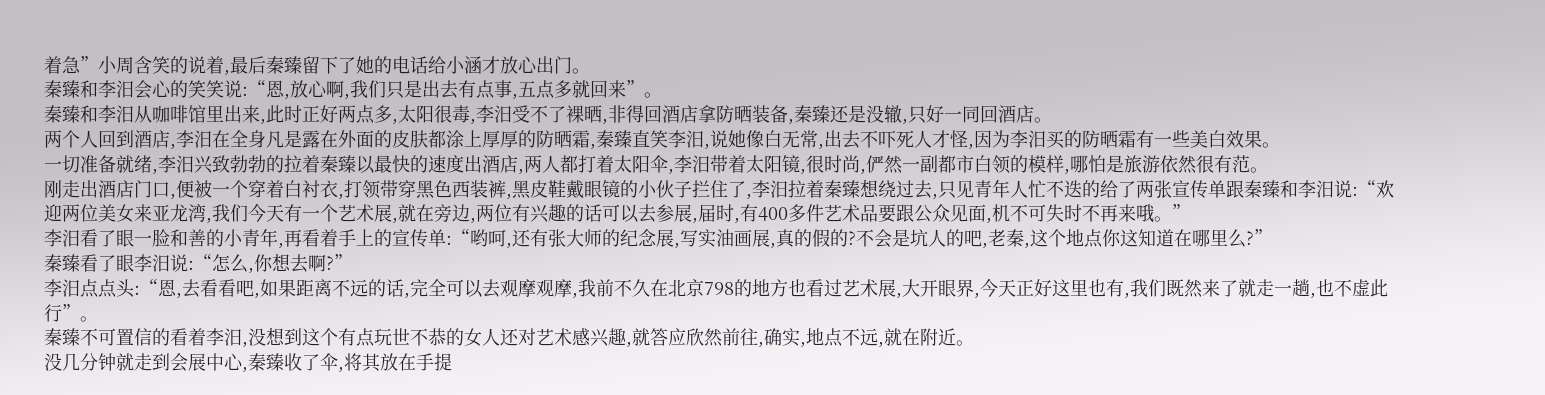着急”小周含笑的说着,最后秦臻留下了她的电话给小涵才放心出门。
秦臻和李汨会心的笑笑说:“恩,放心啊,我们只是出去有点事,五点多就回来”。
秦臻和李汨从咖啡馆里出来,此时正好两点多,太阳很毒,李汨受不了裸晒,非得回酒店拿防晒装备,秦臻还是没辙,只好一同回酒店。
两个人回到酒店,李汨在全身凡是露在外面的皮肤都涂上厚厚的防晒霜,秦臻直笑李汨,说她像白无常,出去不吓死人才怪,因为李汨买的防晒霜有一些美白效果。
一切准备就绪,李汨兴致勃勃的拉着秦臻以最快的速度出酒店,两人都打着太阳伞,李汨带着太阳镜,很时尚,俨然一副都市白领的模样,哪怕是旅游依然很有范。
刚走出酒店门口,便被一个穿着白衬衣,打领带穿黑色西装裤,黑皮鞋戴眼镜的小伙子拦住了,李汨拉着秦臻想绕过去,只见青年人忙不迭的给了两张宣传单跟秦臻和李汨说:“欢迎两位美女来亚龙湾,我们今天有一个艺术展,就在旁边,两位有兴趣的话可以去参展,届时,有400多件艺术品要跟公众见面,机不可失时不再来哦。”
李汨看了眼一脸和善的小青年,再看着手上的宣传单:“哟呵,还有张大师的纪念展,写实油画展,真的假的?不会是坑人的吧,老秦,这个地点你这知道在哪里么?”
秦臻看了眼李汨说:“怎么,你想去啊?”
李汨点点头:“恩,去看看吧,如果距离不远的话,完全可以去观摩观摩,我前不久在北京798的地方也看过艺术展,大开眼界,今天正好这里也有,我们既然来了就走一趟,也不虚此行”。
秦臻不可置信的看着李汨,没想到这个有点玩世不恭的女人还对艺术感兴趣,就答应欣然前往,确实,地点不远,就在附近。
没几分钟就走到会展中心,秦臻收了伞,将其放在手提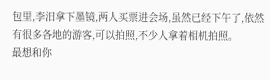包里,李汨拿下墨镜,两人买票进会场,虽然已经下午了,依然有很多各地的游客,可以拍照,不少人拿着相机拍照。
最想和你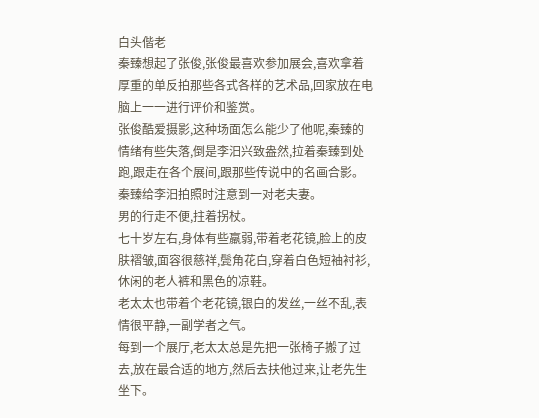白头偕老
秦臻想起了张俊,张俊最喜欢参加展会,喜欢拿着厚重的单反拍那些各式各样的艺术品,回家放在电脑上一一进行评价和鉴赏。
张俊酷爱摄影,这种场面怎么能少了他呢,秦臻的情绪有些失落,倒是李汨兴致盎然,拉着秦臻到处跑,跟走在各个展间,跟那些传说中的名画合影。
秦臻给李汨拍照时注意到一对老夫妻。
男的行走不便,拄着拐杖。
七十岁左右,身体有些羸弱,带着老花镜,脸上的皮肤褶皱,面容很慈祥,鬓角花白,穿着白色短袖衬衫,休闲的老人裤和黑色的凉鞋。
老太太也带着个老花镜,银白的发丝,一丝不乱,表情很平静,一副学者之气。
每到一个展厅,老太太总是先把一张椅子搬了过去,放在最合适的地方,然后去扶他过来,让老先生坐下。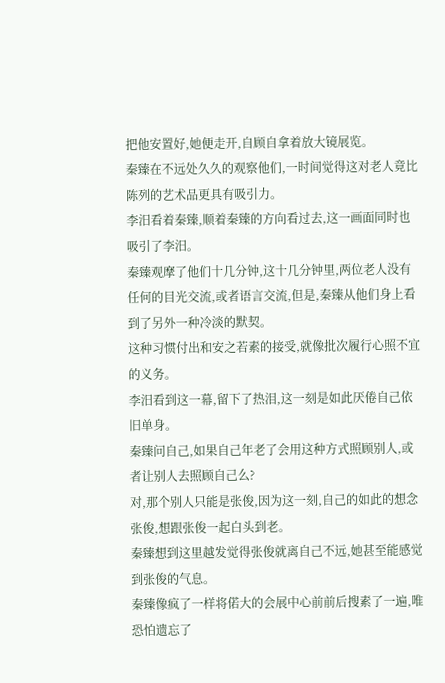把他安置好,她便走开,自顾自拿着放大镜展览。
秦臻在不远处久久的观察他们,一时间觉得这对老人竟比陈列的艺术品更具有吸引力。
李汨看着秦臻,顺着秦臻的方向看过去,这一画面同时也吸引了李汨。
秦臻观摩了他们十几分钟,这十几分钟里,两位老人没有任何的目光交流,或者语言交流,但是,秦臻从他们身上看到了另外一种冷淡的默契。
这种习惯付出和安之若素的接受,就像批次履行心照不宜的义务。
李汨看到这一幕,留下了热泪,这一刻是如此厌倦自己依旧单身。
秦臻问自己,如果自己年老了会用这种方式照顾别人,或者让别人去照顾自己么?
对,那个别人只能是张俊,因为这一刻,自己的如此的想念张俊,想跟张俊一起白头到老。
秦臻想到这里越发觉得张俊就离自己不远,她甚至能感觉到张俊的气息。
秦臻像疯了一样将偌大的会展中心前前后搜素了一遍,唯恐怕遗忘了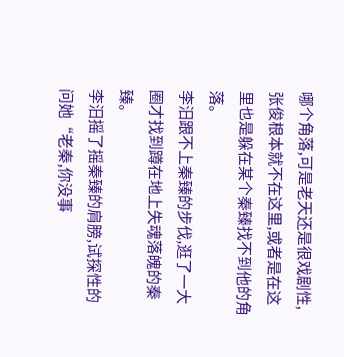哪个角落,可是老天还是很戏剧性,张俊根本就不在这里,或者是在这里也是躲在某个秦臻找不到他的角落。
李汨跟不上秦臻的步伐,逛了一大圈才找到蹲在地上失魂落魄的秦臻。
李汨摇了摇秦臻的肩膀,试探性的问她“老秦,你没事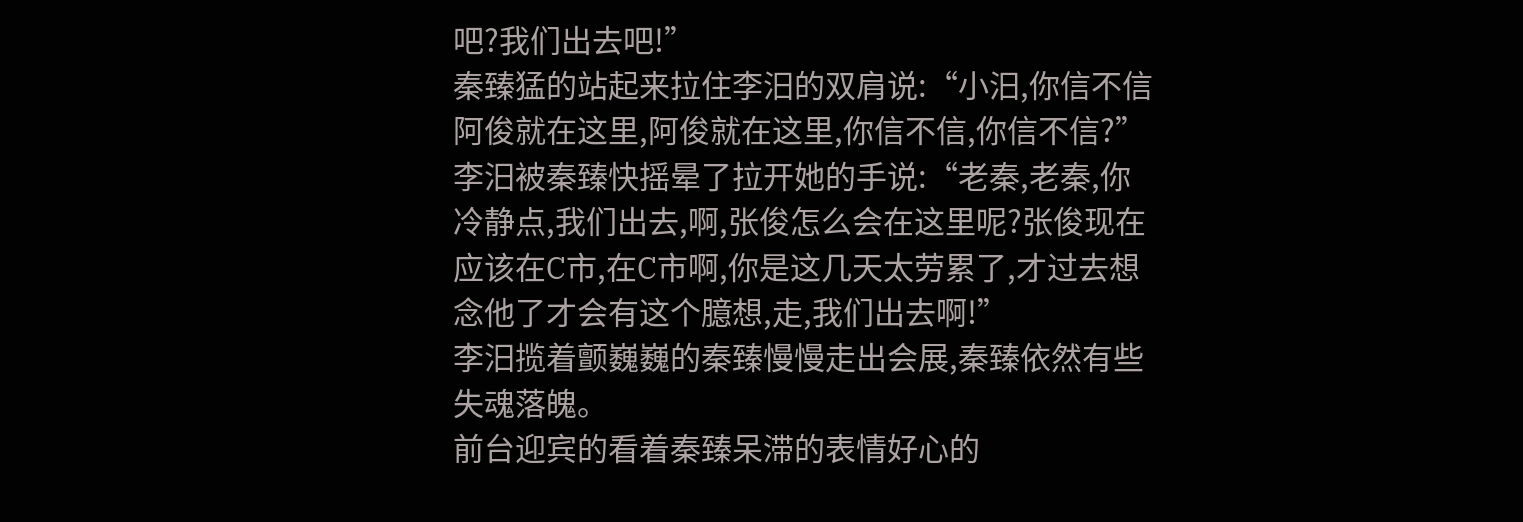吧?我们出去吧!”
秦臻猛的站起来拉住李汨的双肩说:“小汨,你信不信阿俊就在这里,阿俊就在这里,你信不信,你信不信?”
李汨被秦臻快摇晕了拉开她的手说:“老秦,老秦,你冷静点,我们出去,啊,张俊怎么会在这里呢?张俊现在应该在C市,在C市啊,你是这几天太劳累了,才过去想念他了才会有这个臆想,走,我们出去啊!”
李汨揽着颤巍巍的秦臻慢慢走出会展,秦臻依然有些失魂落魄。
前台迎宾的看着秦臻呆滞的表情好心的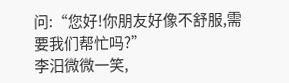问:“您好!你朋友好像不舒服,需要我们帮忙吗?”
李汨微微一笑,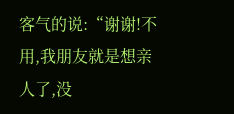客气的说:“谢谢!不用,我朋友就是想亲人了,没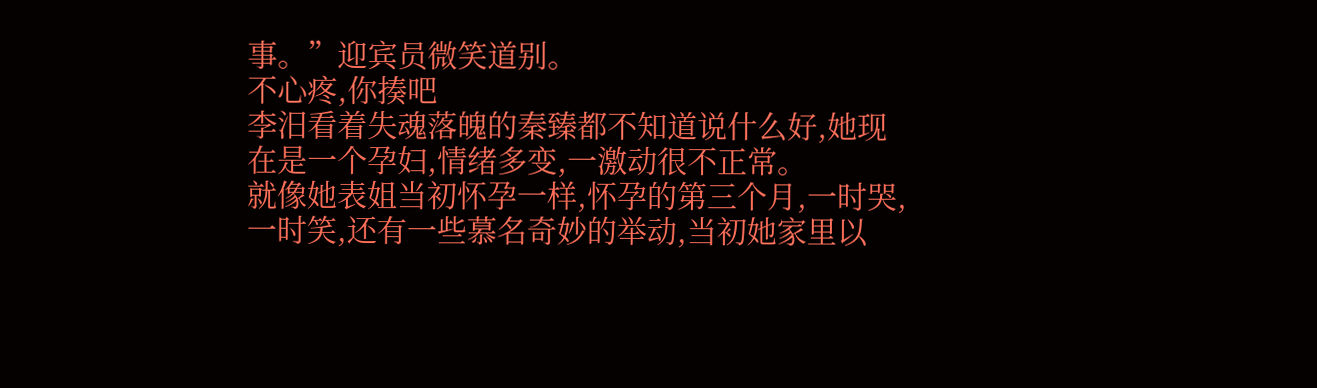事。”迎宾员微笑道别。
不心疼,你揍吧
李汨看着失魂落魄的秦臻都不知道说什么好,她现在是一个孕妇,情绪多变,一激动很不正常。
就像她表姐当初怀孕一样,怀孕的第三个月,一时哭,一时笑,还有一些慕名奇妙的举动,当初她家里以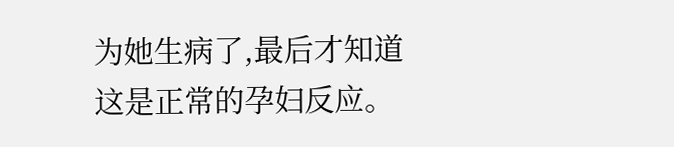为她生病了,最后才知道这是正常的孕妇反应。